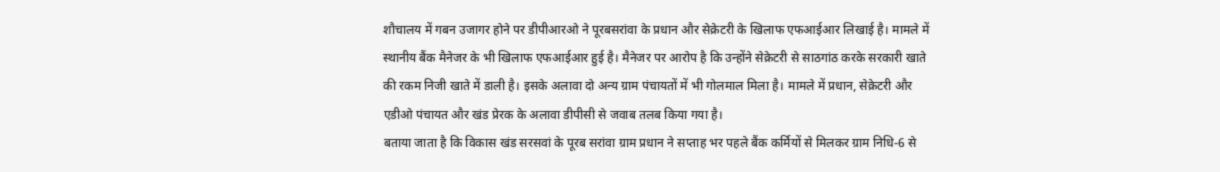शौचालय में गबन उजागर होने पर डीपीआरओ ने पूरबसरांवा के प्रधान और सेक्रेटरी के खिलाफ एफआईआर लिखाई है। मामले में स्थानीय बैंक मैनेजर के भी खिलाफ एफआईआर हुई है। मैनेजर पर आरोप है कि उन्होंने सेक्रेटरी से साठगांठ करके सरकारी खाते की रकम निजी खाते में डाली है। इसके अलावा दो अन्य ग्राम पंचायतों में भी गोलमाल मिला है। मामले में प्रधान, सेक्रेटरी और एडीओ पंचायत और खंड प्रेरक के अलावा डीपीसी से जवाब तलब किया गया है।
बताया जाता है कि विकास खंड सरसवां के पूरब सरांवा ग्राम प्रधान ने सप्ताह भर पहले बैंक कर्मियों से मिलकर ग्राम निधि-6 से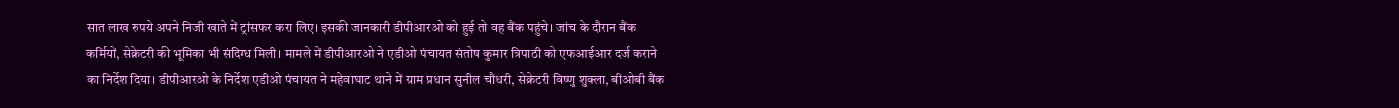सात लाख रुपये अपने निजी खाते में ट्रांसफर करा लिए। इसकी जानकारी डीपीआरओ को हुई तो वह बैंक पहुंचे। जांच के दौरान बैंक कर्मियों, सेक्रेटरी की भूमिका भी संदिग्ध मिली। मामले में डीपीआरओ ने एडीओ पंचायत संतोष कुमार त्रिपाठी को एफआईआर दर्ज कराने का निर्देश दिया। डीपीआरओ के निर्देश एडीओ पंचायत ने महेवाघाट थाने में ग्राम प्रधान सुनील चौधरी, सेक्रेटरी विष्णु शुक्ला, बीओबी बैंक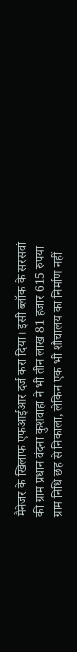मैनेजर के खिलाफ एफआईआर दर्ज करा दिया। इसी ब्लॉक के सरसवां की ग्राम प्रधान वंदना कुशवाहा ने भी तीन लाख 81 हजार 615 रुपया ग्राम निधि छह से निकाला, लेकिन एक भी शौचालय का निर्माण नहीं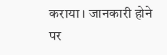कराया। जानकारी होने पर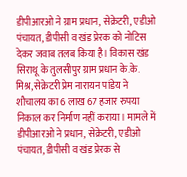डीपीआरओ ने ग्राम प्रधान, सेक्रेटरी, एडीओ पंचायत, डीपीसी व खंड प्रेरक को नोटिस देकर जवाब तलब किया है। विकास खंड सिराथू के तुलसीपुर ग्राम प्रधान के.के. मिश्र, सेक्रेटरी प्रेम नारायन पांडेय ने शौचालय का 6 लाख 67 हजार रुपया निकाल कर निर्माण नहीं कराया। मामले में डीपीआरओ ने प्रधान, सेक्रेटरी, एडीओ पंचायत, डीपीसी व खंड प्रेरक से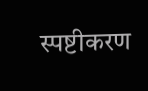स्पष्टीकरण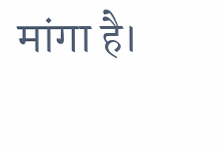मांगा है।